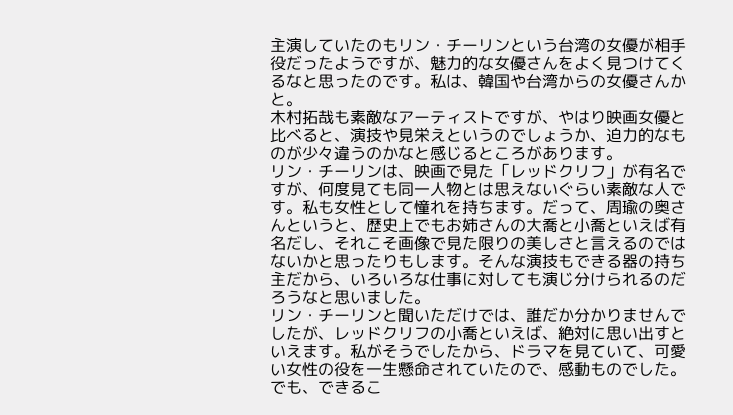主演していたのもリン・チーリンという台湾の女優が相手役だったようですが、魅力的な女優さんをよく見つけてくるなと思ったのです。私は、韓国や台湾からの女優さんかと。
木村拓哉も素敵なアーティストですが、やはり映画女優と比べると、演技や見栄えというのでしょうか、迫力的なものが少々違うのかなと感じるところがあります。
リン・チーリンは、映画で見た「レッドクリフ」が有名ですが、何度見ても同一人物とは思えないぐらい素敵な人です。私も女性として憧れを持ちます。だって、周瑜の奥さんというと、歴史上でもお姉さんの大喬と小喬といえば有名だし、それこそ画像で見た限りの美しさと言えるのではないかと思ったりもします。そんな演技もできる器の持ち主だから、いろいろな仕事に対しても演じ分けられるのだろうなと思いました。
リン・チーリンと聞いただけでは、誰だか分かりませんでしたが、レッドクリフの小喬といえば、絶対に思い出すといえます。私がそうでしたから、ドラマを見ていて、可愛い女性の役を一生懸命されていたので、感動ものでした。
でも、できるこ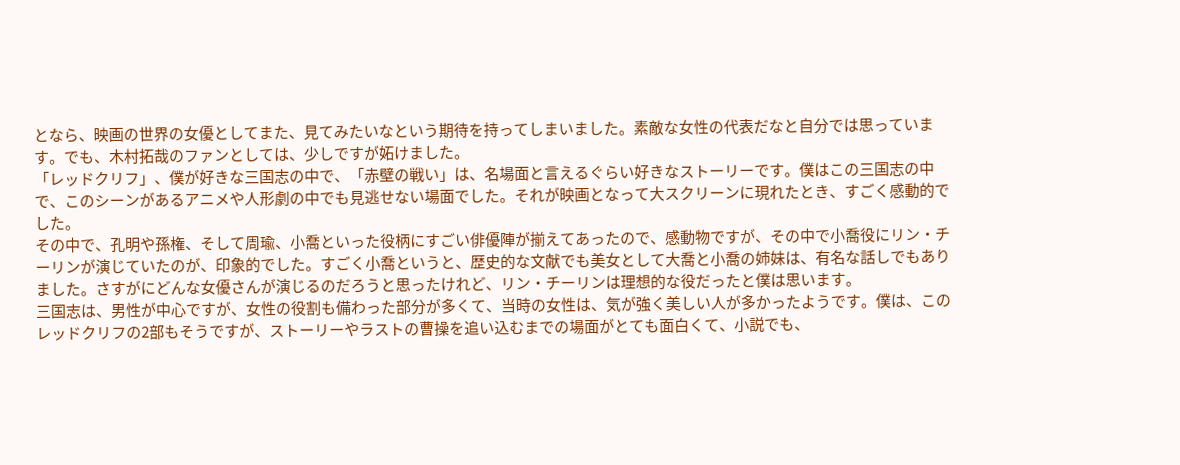となら、映画の世界の女優としてまた、見てみたいなという期待を持ってしまいました。素敵な女性の代表だなと自分では思っています。でも、木村拓哉のファンとしては、少しですが妬けました。
「レッドクリフ」、僕が好きな三国志の中で、「赤壁の戦い」は、名場面と言えるぐらい好きなストーリーです。僕はこの三国志の中で、このシーンがあるアニメや人形劇の中でも見逃せない場面でした。それが映画となって大スクリーンに現れたとき、すごく感動的でした。
その中で、孔明や孫権、そして周瑜、小喬といった役柄にすごい俳優陣が揃えてあったので、感動物ですが、その中で小喬役にリン・チーリンが演じていたのが、印象的でした。すごく小喬というと、歴史的な文献でも美女として大喬と小喬の姉妹は、有名な話しでもありました。さすがにどんな女優さんが演じるのだろうと思ったけれど、リン・チーリンは理想的な役だったと僕は思います。
三国志は、男性が中心ですが、女性の役割も備わった部分が多くて、当時の女性は、気が強く美しい人が多かったようです。僕は、このレッドクリフの2部もそうですが、ストーリーやラストの曹操を追い込むまでの場面がとても面白くて、小説でも、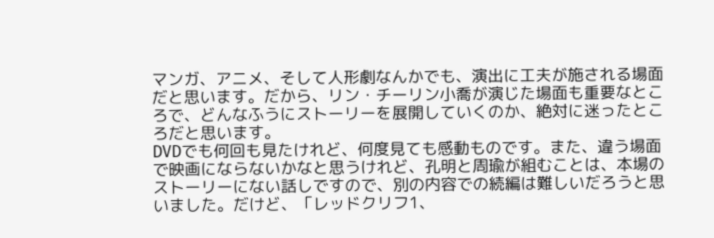マンガ、アニメ、そして人形劇なんかでも、演出に工夫が施される場面だと思います。だから、リン・チーリン小喬が演じた場面も重要なところで、どんなふうにストーリーを展開していくのか、絶対に迷ったところだと思います。
DVDでも何回も見たけれど、何度見ても感動ものです。また、違う場面で映画にならないかなと思うけれど、孔明と周瑜が組むことは、本場のストーリーにない話しですので、別の内容での続編は難しいだろうと思いました。だけど、「レッドクリフ1、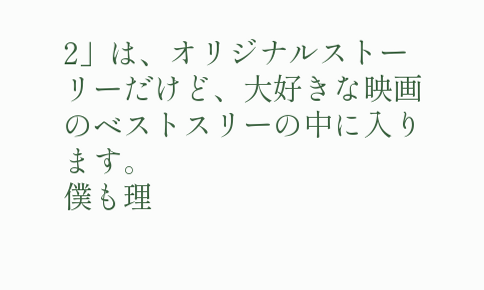2」は、オリジナルストーリーだけど、大好きな映画のベストスリーの中に入ります。
僕も理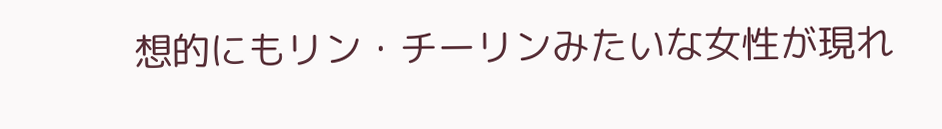想的にもリン・チーリンみたいな女性が現れ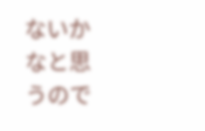ないかなと思うので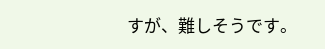すが、難しそうです。